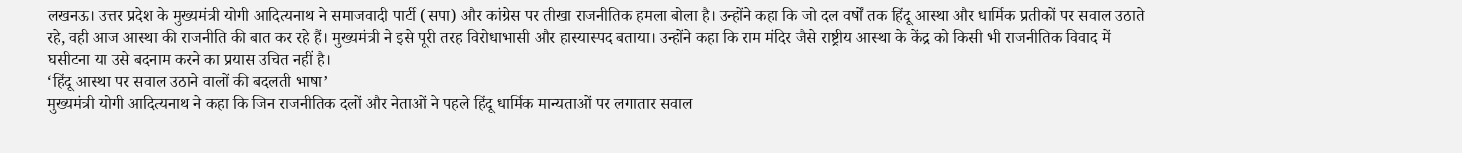लखनऊ। उत्तर प्रदेश के मुख्यमंत्री योगी आदित्यनाथ ने समाजवादी पार्टी (सपा) और कांग्रेस पर तीखा राजनीतिक हमला बोला है। उन्होंने कहा कि जो दल वर्षों तक हिंदू आस्था और धार्मिक प्रतीकों पर सवाल उठाते रहे, वही आज आस्था की राजनीति की बात कर रहे हैं। मुख्यमंत्री ने इसे पूरी तरह विरोधाभासी और हास्यास्पद बताया। उन्होंने कहा कि राम मंदिर जैसे राष्ट्रीय आस्था के केंद्र को किसी भी राजनीतिक विवाद में घसीटना या उसे बदनाम करने का प्रयास उचित नहीं है।
‘हिंदू आस्था पर सवाल उठाने वालों की बदलती भाषा’
मुख्यमंत्री योगी आदित्यनाथ ने कहा कि जिन राजनीतिक दलों और नेताओं ने पहले हिंदू धार्मिक मान्यताओं पर लगातार सवाल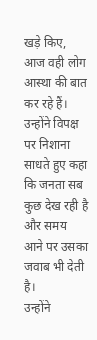खड़े किए, आज वही लोग आस्था की बात कर रहे हैं। उन्होंने विपक्ष पर निशाना साधते हुए कहा कि जनता सब कुछ देख रही है और समय आने पर उसका जवाब भी देती है।
उन्होंने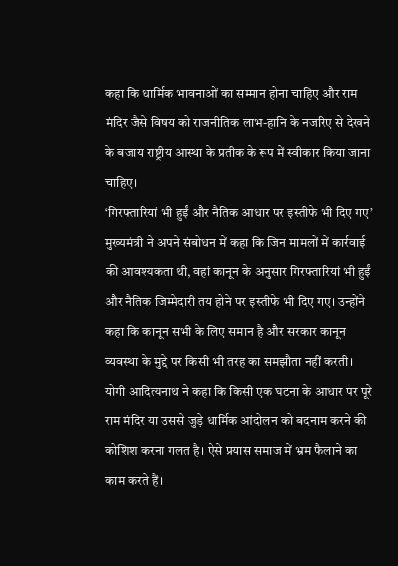कहा कि धार्मिक भावनाओं का सम्मान होना चाहिए और राम मंदिर जैसे विषय को राजनीतिक लाभ-हानि के नजरिए से देखने के बजाय राष्ट्रीय आस्था के प्रतीक के रूप में स्वीकार किया जाना चाहिए।
‘गिरफ्तारियां भी हुईं और नैतिक आधार पर इस्तीफे भी दिए गए’
मुख्यमंत्री ने अपने संबोधन में कहा कि जिन मामलों में कार्रवाई की आवश्यकता थी, वहां कानून के अनुसार गिरफ्तारियां भी हुईं और नैतिक जिम्मेदारी तय होने पर इस्तीफे भी दिए गए। उन्होंने कहा कि कानून सभी के लिए समान है और सरकार कानून व्यवस्था के मुद्दे पर किसी भी तरह का समझौता नहीं करती।
योगी आदित्यनाथ ने कहा कि किसी एक घटना के आधार पर पूरे राम मंदिर या उससे जुड़े धार्मिक आंदोलन को बदनाम करने की कोशिश करना गलत है। ऐसे प्रयास समाज में भ्रम फैलाने का काम करते हैं।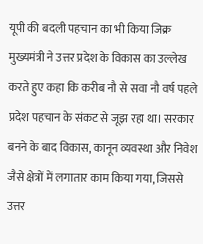यूपी की बदली पहचान का भी किया जिक्र
मुख्यमंत्री ने उत्तर प्रदेश के विकास का उल्लेख करते हुए कहा कि करीब नौ से सवा नौ वर्ष पहले प्रदेश पहचान के संकट से जूझ रहा था। सरकार बनने के बाद विकास, कानून व्यवस्था और निवेश जैसे क्षेत्रों में लगातार काम किया गया, जिससे उत्तर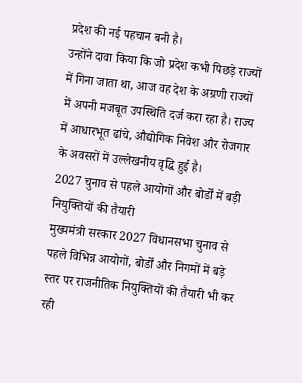प्रदेश की नई पहचान बनी है।
उन्होंने दावा किया कि जो प्रदेश कभी पिछड़े राज्यों में गिना जाता था, आज वह देश के अग्रणी राज्यों में अपनी मजबूत उपस्थिति दर्ज करा रहा है। राज्य में आधारभूत ढांचे, औद्योगिक निवेश और रोजगार के अवसरों में उल्लेखनीय वृद्धि हुई है।
2027 चुनाव से पहले आयोगों और बोर्डों में बड़ी नियुक्तियों की तैयारी
मुख्यमंत्री सरकार 2027 विधानसभा चुनाव से पहले विभिन्न आयोगों, बोर्डों और निगमों में बड़े स्तर पर राजनीतिक नियुक्तियों की तैयारी भी कर रही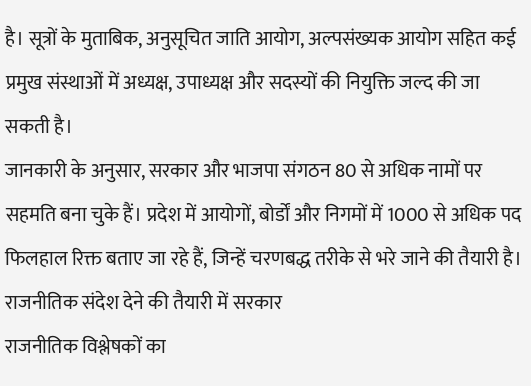है। सूत्रों के मुताबिक, अनुसूचित जाति आयोग, अल्पसंख्यक आयोग सहित कई प्रमुख संस्थाओं में अध्यक्ष, उपाध्यक्ष और सदस्यों की नियुक्ति जल्द की जा सकती है।
जानकारी के अनुसार, सरकार और भाजपा संगठन 80 से अधिक नामों पर सहमति बना चुके हैं। प्रदेश में आयोगों, बोर्डों और निगमों में 1000 से अधिक पद फिलहाल रिक्त बताए जा रहे हैं, जिन्हें चरणबद्ध तरीके से भरे जाने की तैयारी है।
राजनीतिक संदेश देने की तैयारी में सरकार
राजनीतिक विश्लेषकों का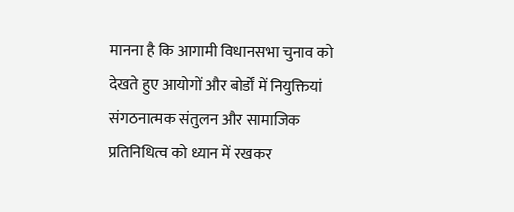मानना है कि आगामी विधानसभा चुनाव को देखते हुए आयोगों और बोर्डों में नियुक्तियां संगठनात्मक संतुलन और सामाजिक प्रतिनिधित्व को ध्यान में रखकर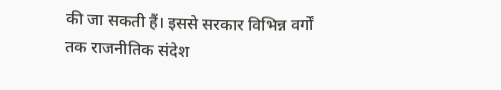की जा सकती हैं। इससे सरकार विभिन्न वर्गों तक राजनीतिक संदेश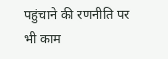पहुंचाने की रणनीति पर भी काम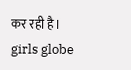कर रही है।
girls globe